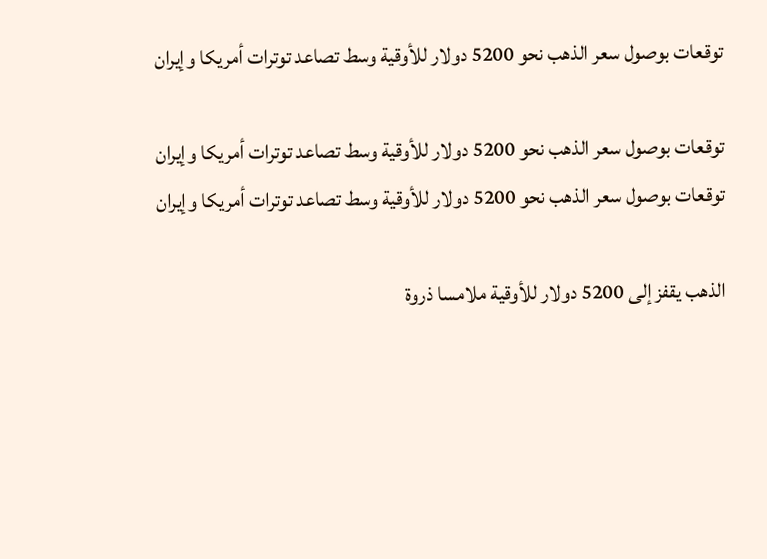توقعات بوصول سعر الذهب نحو 5200 دولار للأوقية وسط تصاعد توترات أمريكا وإيران

توقعات بوصول سعر الذهب نحو 5200 دولار للأوقية وسط تصاعد توترات أمريكا وإيران
توقعات بوصول سعر الذهب نحو 5200 دولار للأوقية وسط تصاعد توترات أمريكا وإيران

الذهب يقفز إلى 5200 دولار للأوقية ملامسا ذروة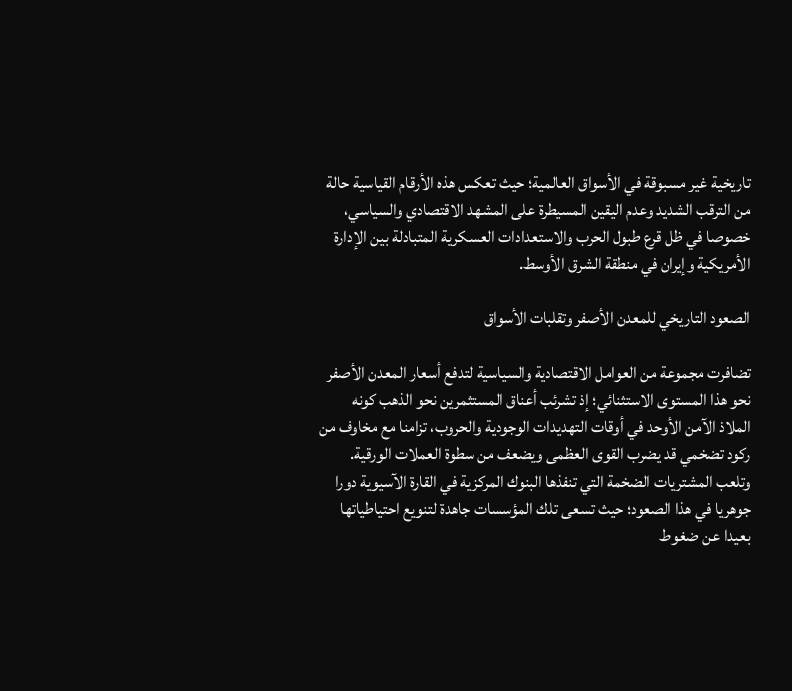تاريخية غير مسبوقة في الأسواق العالمية؛ حيث تعكس هذه الأرقام القياسية حالة من الترقب الشديد وعدم اليقين المسيطرة على المشهد الاقتصادي والسياسي، خصوصا في ظل قرع طبول الحرب والاستعدادات العسكرية المتبادلة بين الإدارة الأمريكية وإيران في منطقة الشرق الأوسط.

الصعود التاريخي للمعدن الأصفر وتقلبات الأسواق

تضافرت مجموعة من العوامل الاقتصادية والسياسية لتدفع أسعار المعدن الأصفر نحو هذا المستوى الاستثنائي؛ إذ تشرئب أعناق المستثمرين نحو الذهب كونه الملاذ الآمن الأوحد في أوقات التهديدات الوجودية والحروب، تزامنا مع مخاوف من ركود تضخمي قد يضرب القوى العظمى ويضعف من سطوة العملات الورقية. وتلعب المشتريات الضخمة التي تنفذها البنوك المركزية في القارة الآسيوية دورا جوهريا في هذا الصعود؛ حيث تسعى تلك المؤسسات جاهدة لتنويع احتياطياتها بعيدا عن ضغوط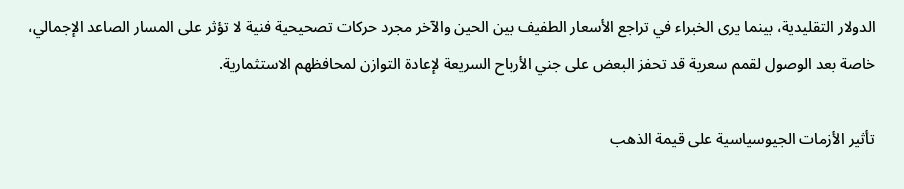الدولار التقليدية، بينما يرى الخبراء في تراجع الأسعار الطفيف بين الحين والآخر مجرد حركات تصحيحية فنية لا تؤثر على المسار الصاعد الإجمالي، خاصة بعد الوصول لقمم سعرية قد تحفز البعض على جني الأرباح السريعة لإعادة التوازن لمحافظهم الاستثمارية.

تأثير الأزمات الجيوسياسية على قيمة الذهب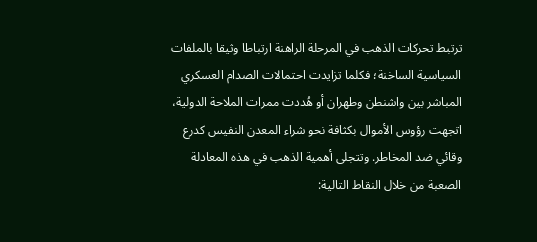ترتبط تحركات الذهب في المرحلة الراهنة ارتباطا وثيقا بالملفات السياسية الساخنة؛ فكلما تزايدت احتمالات الصدام العسكري المباشر بين واشنطن وطهران أو هُددت ممرات الملاحة الدولية، اتجهت رؤوس الأموال بكثافة نحو شراء المعدن النفيس كدرع وقائي ضد المخاطر. وتتجلى أهمية الذهب في هذه المعادلة الصعبة من خلال النقاط التالية: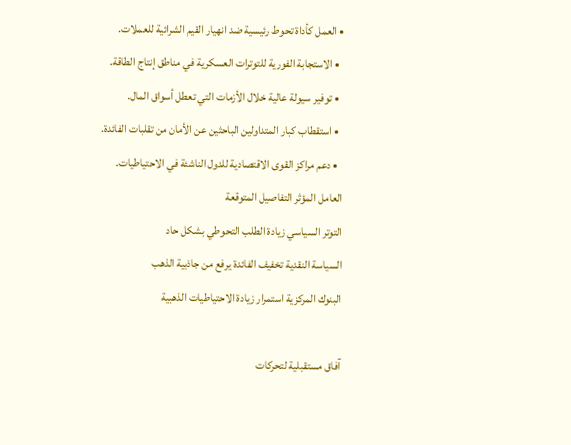• العمل كأداة تحوط رئيسية ضد انهيار القيم الشرائية للعملات.
  • الاستجابة الفورية للتوترات العسكرية في مناطق إنتاج الطاقة.
  • توفير سيولة عالية خلال الأزمات التي تعطل أسواق المال.
  • استقطاب كبار المتداولين الباحثين عن الأمان من تقلبات الفائدة.
  • دعم مراكز القوى الاقتصادية للدول الناشئة في الاحتياطيات.
العامل المؤثر التفاصيل المتوقعة
التوتر السياسي زيادة الطلب التحوطي بشكل حاد
السياسة النقدية تخفيف الفائدة يرفع من جاذبية الذهب
البنوك المركزية استمرار زيادة الاحتياطيات الذهبية

آفاق مستقبلية لتحركات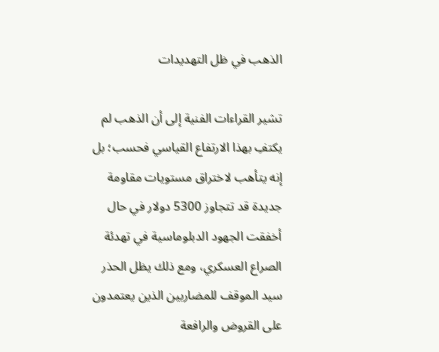الذهب في ظل التهديدات

تشير القراءات الفنية إلى أن الذهب لم يكتفِ بهذا الارتفاع القياسي فحسب؛ بل إنه يتأهب لاختراق مستويات مقاومة جديدة قد تتجاوز 5300 دولار في حال أخفقت الجهود الدبلوماسية في تهدئة الصراع العسكري، ومع ذلك يظل الحذر سيد الموقف للمضاربين الذين يعتمدون على القروض والرافعة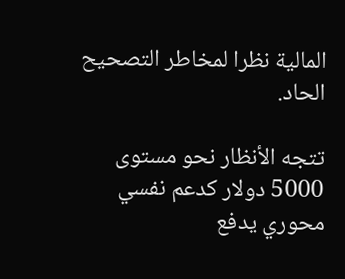المالية نظرا لمخاطر التصحيح الحاد.

تتجه الأنظار نحو مستوى 5000 دولار كدعم نفسي محوري يدفع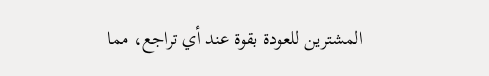المشترين للعودة بقوة عند أي تراجع، مما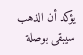يؤكد أن الذهب سيبقى بوصلة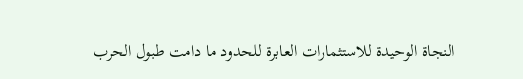النجاة الوحيدة للاستثمارات العابرة للحدود ما دامت طبول الحرب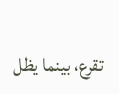تقرع، بينما يظل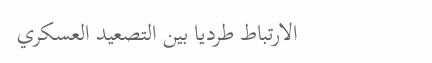الارتباط طرديا بين التصعيد العسكري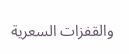والقفزات السعرية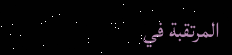المرتقبة في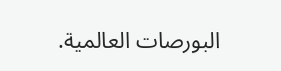البورصات العالمية.